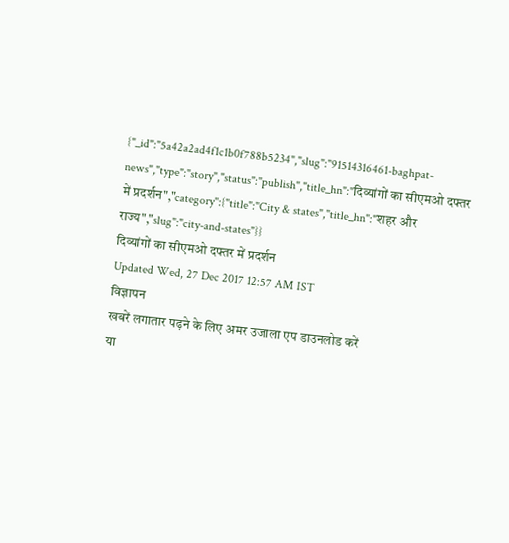{"_id":"5a42a2ad4f1c1b0f788b5234","slug":"91514316461-baghpat-news","type":"story","status":"publish","title_hn":"दिव्यांगों का सीएमओ दफ्तर में प्रदर्शन","category":{"title":"City & states","title_hn":"शहर और राज्य","slug":"city-and-states"}}
दिव्यांगों का सीएमओ दफ्तर में प्रदर्शन
Updated Wed, 27 Dec 2017 12:57 AM IST
विज्ञापन
खबरें लगातार पढ़ने के लिए अमर उजाला एप डाउनलोड करें
या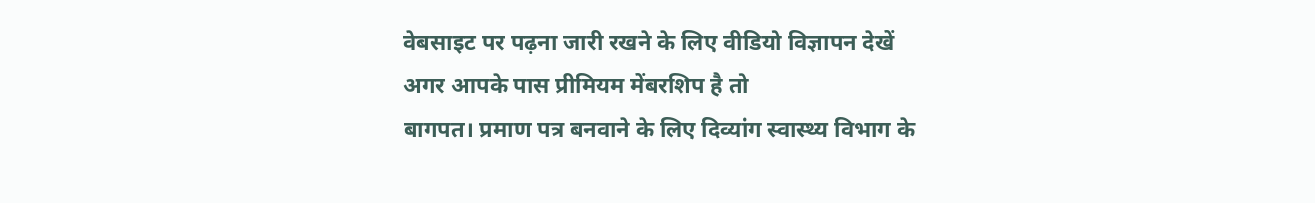वेबसाइट पर पढ़ना जारी रखने के लिए वीडियो विज्ञापन देखें
अगर आपके पास प्रीमियम मेंबरशिप है तो
बागपत। प्रमाण पत्र बनवाने के लिए दिव्यांग स्वास्थ्य विभाग के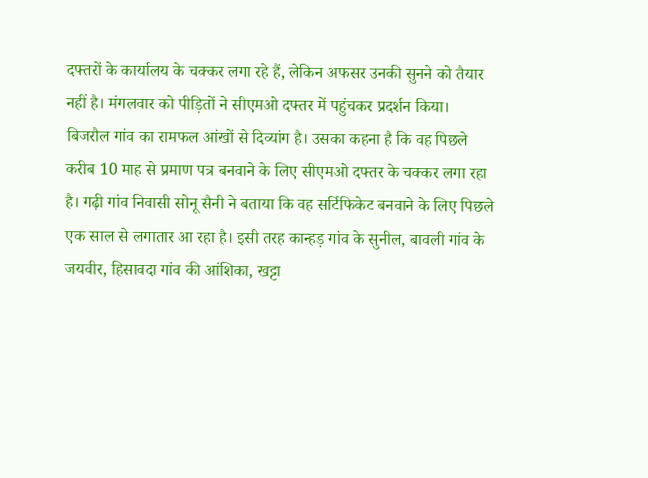दफ्तरों के कार्यालय के चक्कर लगा रहे हैं, लेकिन अफसर उनकी सुनने को तैयार नहीं है। मंगलवार को पीड़ितों ने सीएमओ दफ्तर में पहुंचकर प्रदर्शन किया।
बिजरौल गांव का रामफल आंखों से दिव्यांग है। उसका कहना है कि वह पिछले करीब 10 माह से प्रमाण पत्र बनवाने के लिए सीएमओ दफ्तर के चक्कर लगा रहा है। गढ़ी गांव निवासी सोनू सैनी ने बताया कि वह सर्टिफिकेट बनवाने के लिए पिछले एक साल से लगातार आ रहा है। इसी तरह कान्हड़ गांव के सुनील, बावली गांव के जयवीर, हिसावदा गांव की आंशिका, खट्टा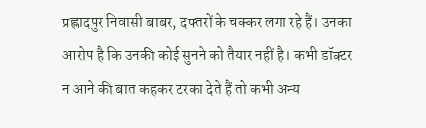प्रह्लादपुर निवासी बाबर, दफ्तरों के चक्कर लगा रहे हैं। उनका आरोप है कि उनकी कोई सुनने को तैयार नहीं है। कभी डॉक्टर न आने की बात कहकर टरका देते हैं तो कभी अन्य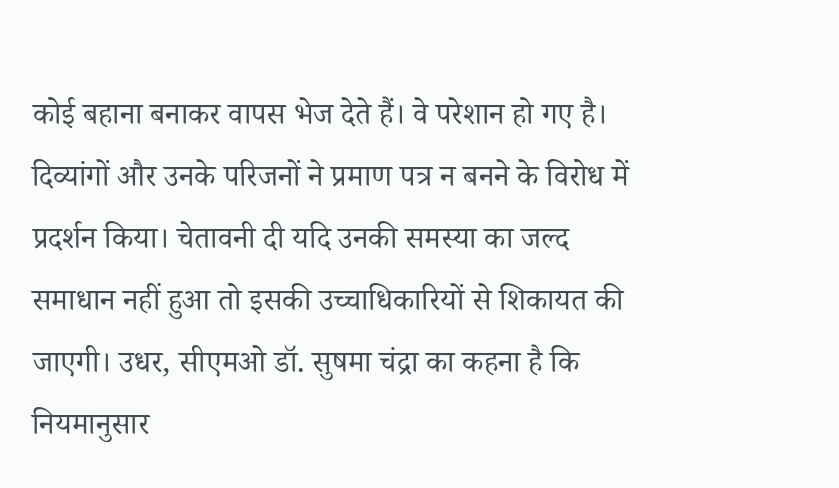कोई बहाना बनाकर वापस भेज देते हैं। वे परेशान हो गए है। दिव्यांगों और उनके परिजनों ने प्रमाण पत्र न बनने के विरोध में प्रदर्शन किया। चेतावनी दी यदि उनकी समस्या का जल्द समाधान नहीं हुआ तो इसकी उच्चाधिकारियों से शिकायत की जाएगी। उधर, सीएमओ डॉ. सुषमा चंद्रा का कहना है कि नियमानुसार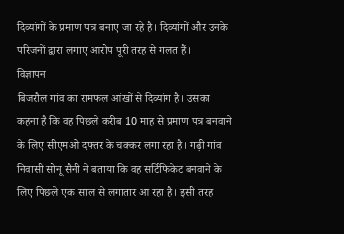दिव्यांगों के प्रमाण पत्र बनाए जा रहे है। दिव्यांगों और उनके परिजनों द्वारा लगाए आरोप पूरी तरह से गलत हैं।
विज्ञापन
बिजरौल गांव का रामफल आंखों से दिव्यांग है। उसका कहना है कि वह पिछले करीब 10 माह से प्रमाण पत्र बनवाने के लिए सीएमओ दफ्तर के चक्कर लगा रहा है। गढ़ी गांव निवासी सोनू सैनी ने बताया कि वह सर्टिफिकेट बनवाने के लिए पिछले एक साल से लगातार आ रहा है। इसी तरह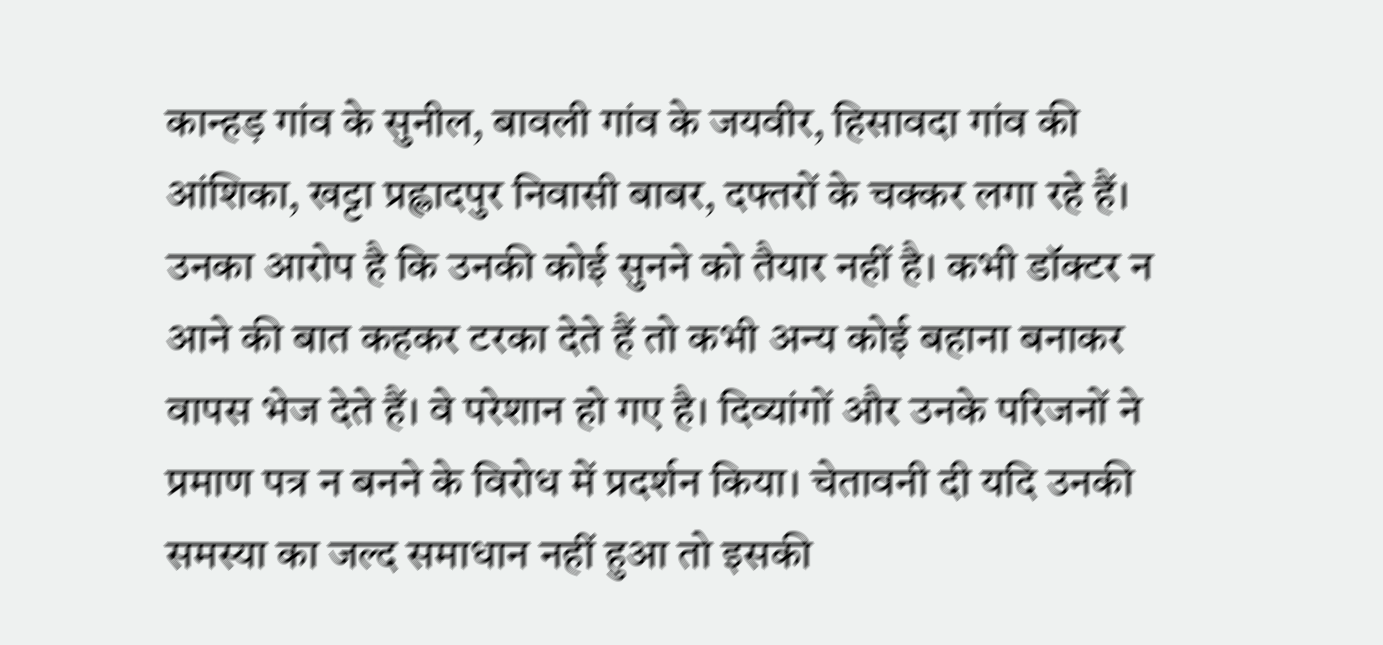कान्हड़ गांव के सुनील, बावली गांव के जयवीर, हिसावदा गांव की आंशिका, खट्टा प्रह्लादपुर निवासी बाबर, दफ्तरों के चक्कर लगा रहे हैं। उनका आरोप है कि उनकी कोई सुनने को तैयार नहीं है। कभी डॉक्टर न आने की बात कहकर टरका देते हैं तो कभी अन्य कोई बहाना बनाकर वापस भेज देते हैं। वे परेशान हो गए है। दिव्यांगों और उनके परिजनों ने प्रमाण पत्र न बनने के विरोध में प्रदर्शन किया। चेतावनी दी यदि उनकी समस्या का जल्द समाधान नहीं हुआ तो इसकी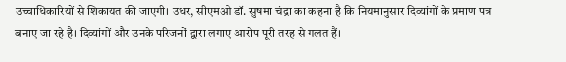उच्चाधिकारियों से शिकायत की जाएगी। उधर, सीएमओ डॉ. सुषमा चंद्रा का कहना है कि नियमानुसार दिव्यांगों के प्रमाण पत्र बनाए जा रहे है। दिव्यांगों और उनके परिजनों द्वारा लगाए आरोप पूरी तरह से गलत हैं।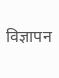विज्ञापन